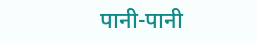पानी-पानी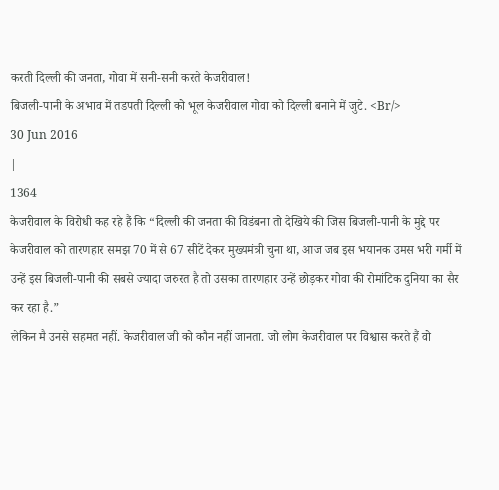करती दिल्ली की जनता, गोवा में सनी-सनी करते केजरीवाल!
बिजली-पानी के अभाव में तडपती दिल्ली को भूल केजरीवाल गोवा को दिल्ली बनाने में जुटे. <Br/>
30 Jun 2016
|
1364
केजरीवाल के विरोधी कह रहे हैं कि “दिल्ली की जनता की विडंबना तो देखिये की जिस बिजली-पानी के मुद्दे पर केजरीवाल को तारणहार समझ 70 में से 67 सीटें देकर मुख्यमंत्री चुना था, आज जब इस भयानक उमस भरी गर्मी में उन्हें इस बिजली-पानी की सबसे ज्यादा जरुरत है तो उसका तारणहार उन्हें छोड़कर गोवा की रोमांटिक दुनिया का सैर कर रहा है.”
लेकिन मै उनसे सहमत नहीं. केजरीवाल जी को कौन नहीं जानता. जो लोग केजरीवाल पर विश्वास करते हैं वो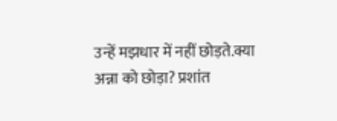उन्हें मझधार में नहीं छोड़ते.क्या अन्ना को छोड़ा? प्रशांत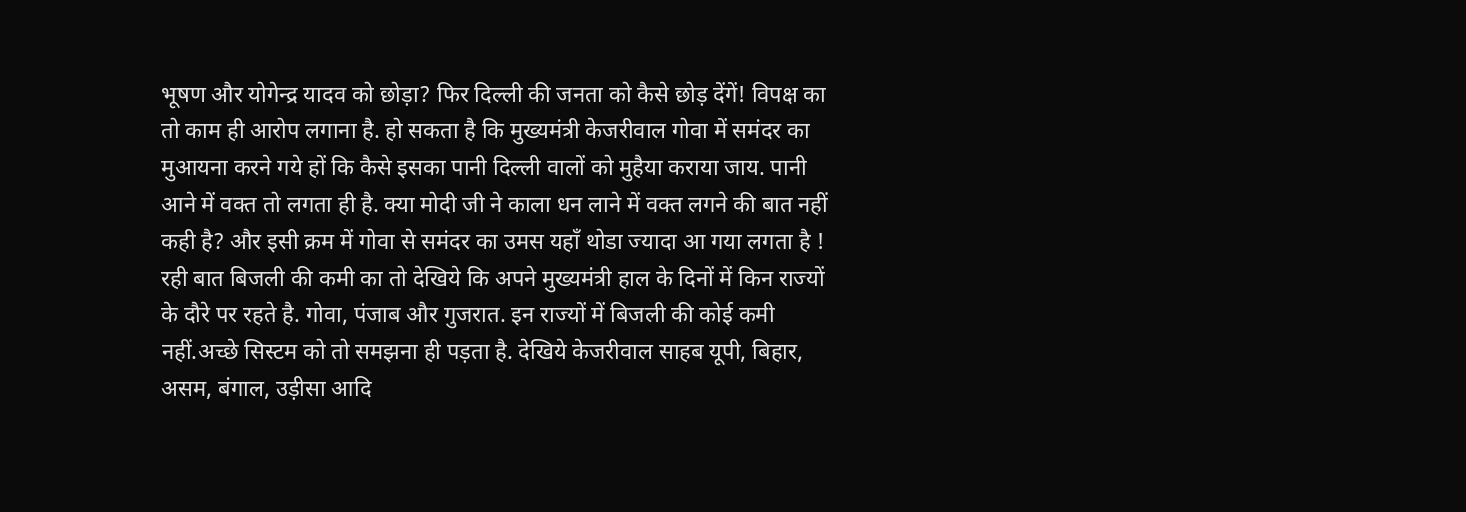भूषण और योगेन्द्र यादव को छोड़ा? फिर दिल्ली की जनता को कैसे छोड़ देंगें! विपक्ष का तो काम ही आरोप लगाना है. हो सकता है कि मुख्यमंत्री केजरीवाल गोवा में समंदर का मुआयना करने गये हों कि कैसे इसका पानी दिल्ली वालों को मुहैया कराया जाय. पानी आने में वक्त तो लगता ही है. क्या मोदी जी ने काला धन लाने में वक्त लगने की बात नहीं कही है? और इसी क्रम में गोवा से समंदर का उमस यहाँ थोडा ज्यादा आ गया लगता है !
रही बात बिजली की कमी का तो देखिये कि अपने मुख्यमंत्री हाल के दिनों में किन राज्यों के दौरे पर रहते है. गोवा, पंजाब और गुजरात. इन राज्यों में बिजली की कोई कमी नहीं.अच्छे सिस्टम को तो समझना ही पड़ता है. देखिये केजरीवाल साहब यूपी, बिहार, असम, बंगाल, उड़ीसा आदि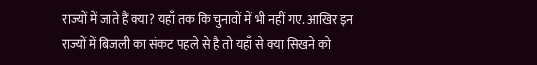राज्यों में जाते हैं क्या? यहाँ तक कि चुनावों में भी नहीं गए. आखिर इन राज्यों में बिजली का संकट पहले से है तो यहाँ से क्या सिखने को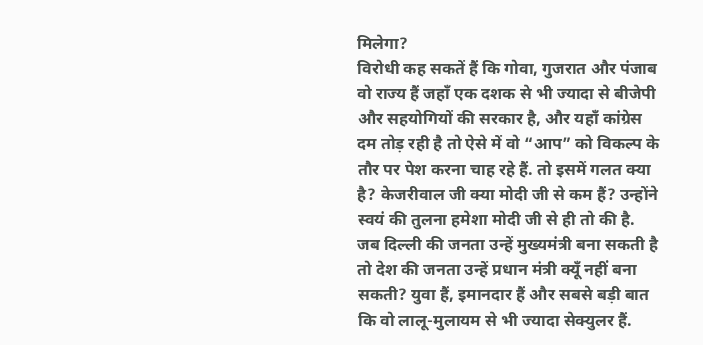मिलेगा?
विरोधी कह सकतें हैं कि गोवा, गुजरात और पंजाब वो राज्य हैं जहाँ एक दशक से भी ज्यादा से बीजेपी और सहयोगियों की सरकार है, और यहाँ कांग्रेस दम तोड़ रही है तो ऐसे में वो “आप” को विकल्प के तौर पर पेश करना चाह रहे हैं. तो इसमें गलत क्या है? केजरीवाल जी क्या मोदी जी से कम हैं? उन्होंने स्वयं की तुलना हमेशा मोदी जी से ही तो की है. जब दिल्ली की जनता उन्हें मुख्यमंत्री बना सकती है तो देश की जनता उन्हें प्रधान मंत्री क्यूँ नहीं बना सकती? युवा हैं, इमानदार हैं और सबसे बड़ी बात कि वो लालू-मुलायम से भी ज्यादा सेक्युलर हैं.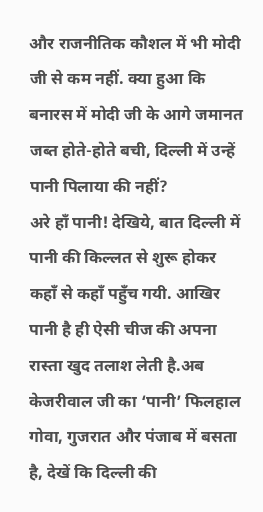और राजनीतिक कौशल में भी मोदी जी से कम नहीं. क्या हुआ कि बनारस में मोदी जी के आगे जमानत जब्त होते-होते बची, दिल्ली में उन्हें पानी पिलाया की नहीं?
अरे हाँ पानी! देखिये, बात दिल्ली में पानी की किल्लत से शुरू होकर कहाँ से कहाँ पहुँच गयी. आखिर पानी है ही ऐसी चीज की अपना रास्ता खुद तलाश लेती है.अब केजरीवाल जी का ‘पानी’ फिलहाल गोवा, गुजरात और पंजाब में बसता है, देखें कि दिल्ली की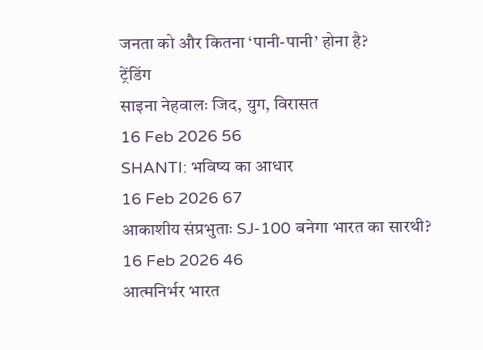जनता को और कितना ‘पानी-पानी’ होना है?
ट्रेंडिंग
साइना नेहवालः जिद, युग, विरासत
16 Feb 2026 56
SHANTI: भविष्य का आधार
16 Feb 2026 67
आकाशीय संप्रभुताः SJ-100 बनेगा भारत का सारथी?
16 Feb 2026 46
आत्मनिर्भर भारत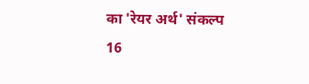का 'रेयर अर्थ' संकल्प
16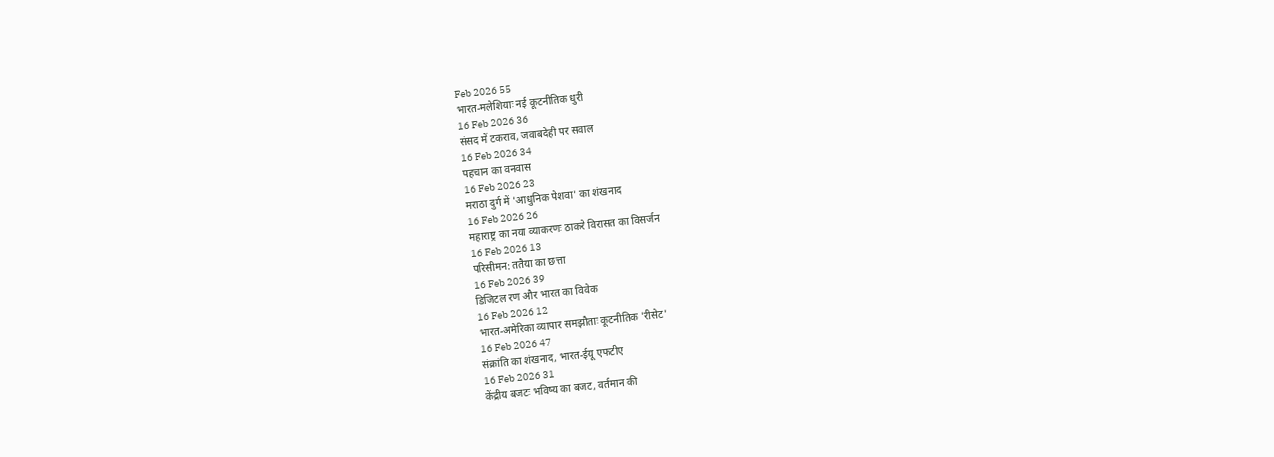Feb 2026 55
भारत-मलेशियाः नई कूटनीतिक धुरी
16 Feb 2026 36
संसद में टकराव, जवाबदेही पर सवाल
16 Feb 2026 34
पहचान का वनवास
16 Feb 2026 23
मराठा दुर्ग में 'आधुनिक पेशवा' का शंखनाद
16 Feb 2026 26
महाराष्ट्र का नया व्याकरणः ठाकरे विरासत का विसर्जन
16 Feb 2026 13
परिसीमन: ततैया का छत्ता
16 Feb 2026 39
डिजिटल रण और भारत का विवेक
16 Feb 2026 12
भारत-अमेरिका व्यापार समझौताः कूटनीतिक 'रीसेट'
16 Feb 2026 47
संक्रांति का शंखनाद, भारत-ईयू एफटीए
16 Feb 2026 31
केंद्रीय बजटः भविष्य का बजट, वर्तमान की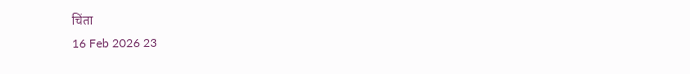चिंता
16 Feb 2026 23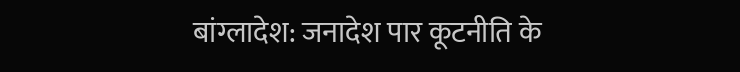बांग्लादेश: जनादेश पार कूटनीति के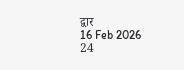द्वार
16 Feb 2026 24